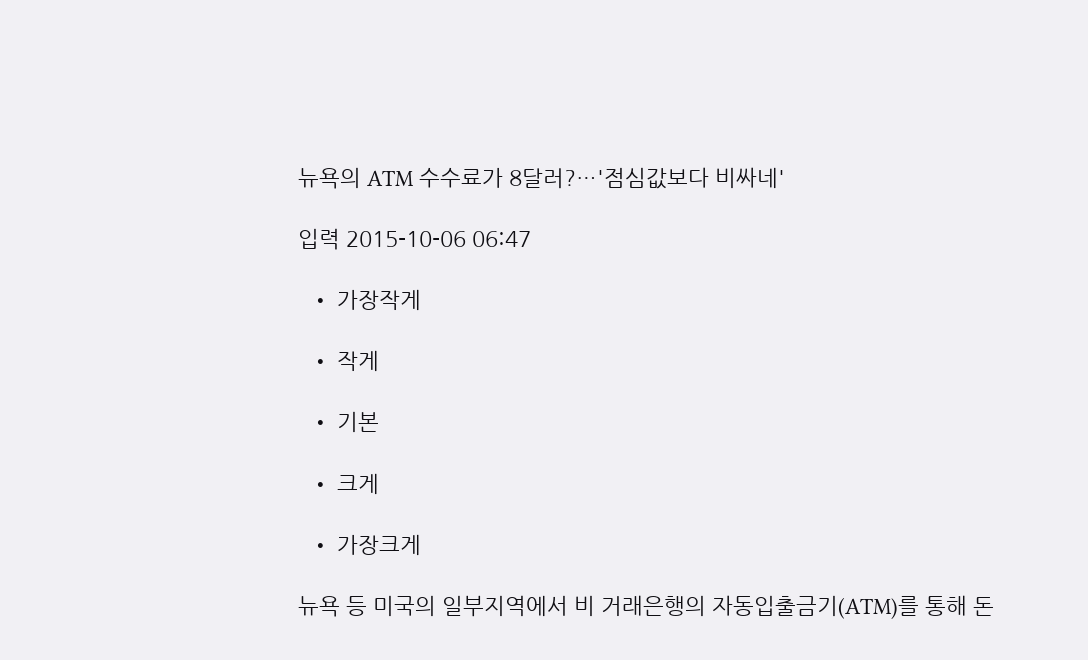뉴욕의 ATM 수수료가 8달러?…'점심값보다 비싸네'

입력 2015-10-06 06:47

  • 가장작게

  • 작게

  • 기본

  • 크게

  • 가장크게

뉴욕 등 미국의 일부지역에서 비 거래은행의 자동입출금기(ATM)를 통해 돈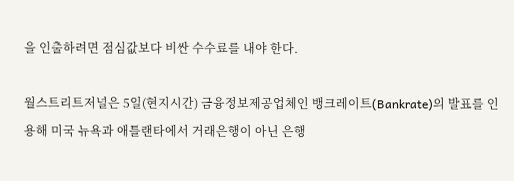을 인출하려면 점심값보다 비싼 수수료를 내야 한다.

월스트리트저널은 5일(현지시간) 금융정보제공업체인 뱅크레이트(Bankrate)의 발표를 인용해 미국 뉴욕과 애틀랜타에서 거래은행이 아닌 은행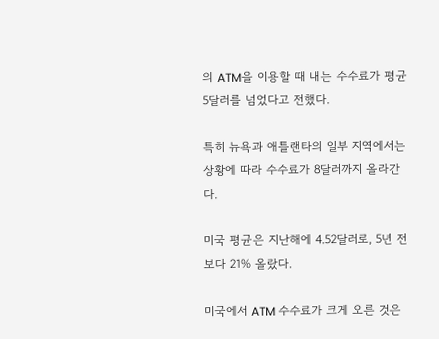의 ATM을 이용할 때 내는 수수료가 평균 5달러를 넘었다고 전했다.

특히 뉴욕과 애틀랜타의 일부 지역에서는 상황에 따라 수수료가 8달러까지 올라간다.

미국 평균은 지난해에 4.52달러로, 5년 전보다 21% 올랐다.

미국에서 ATM 수수료가 크게 오른 것은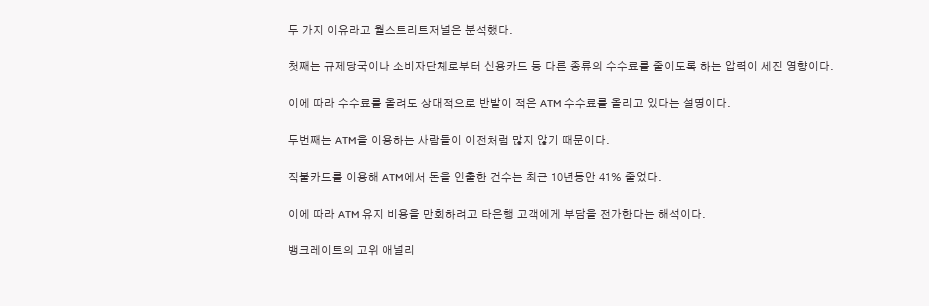두 가지 이유라고 월스트리트저널은 분석했다.

첫째는 규제당국이나 소비자단체로부터 신용카드 등 다른 종류의 수수료를 줄이도록 하는 압력이 세진 영향이다.

이에 따라 수수료를 올려도 상대적으로 반발이 적은 ATM 수수료를 올리고 있다는 설명이다.

두번째는 ATM을 이용하는 사람들이 이전처럼 많지 않기 때문이다.

직불카드를 이용해 ATM에서 돈을 인출한 건수는 최근 10년동안 41% 줄었다.

이에 따라 ATM 유지 비용을 만회하려고 타은행 고객에게 부담을 전가한다는 해석이다.

뱅크레이트의 고위 애널리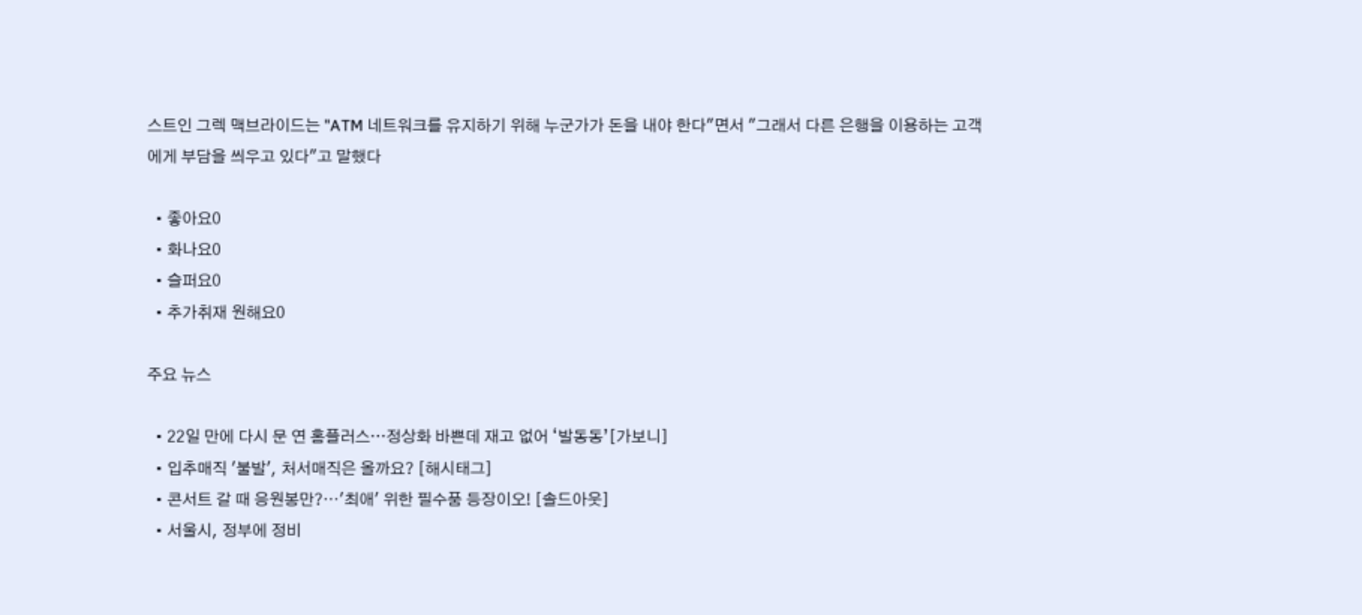스트인 그렉 맥브라이드는 "ATM 네트워크를 유지하기 위해 누군가가 돈을 내야 한다"면서 "그래서 다른 은행을 이용하는 고객에게 부담을 씌우고 있다"고 말했다

  • 좋아요0
  • 화나요0
  • 슬퍼요0
  • 추가취재 원해요0

주요 뉴스

  • 22일 만에 다시 문 연 홈플러스…정상화 바쁜데 재고 없어 ‘발동동’[가보니]
  • 입추매직 '불발', 처서매직은 올까요? [해시태그]
  • 콘서트 갈 때 응원봉만?⋯'최애' 위한 필수품 등장이오! [솔드아웃]
  • 서울시, 정부에 정비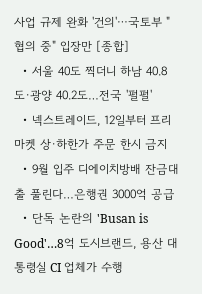사업 규제 완화 '건의'⋯국토부 "협의 중" 입장만 [종합]
  • 서울 40도 찍더니 하남 40.8도·광양 40.2도…전국 '펄펄'
  • 넥스트레이드, 12일부터 프리마켓 상·하한가 주문 한시 금지
  • 9월 입주 디에이치방배 잔금대출 풀린다…은행권 3000억 공급
  • 단독 논란의 'Busan is Good'…8억 도시브랜드, 용산 대통령실 CI 업체가 수행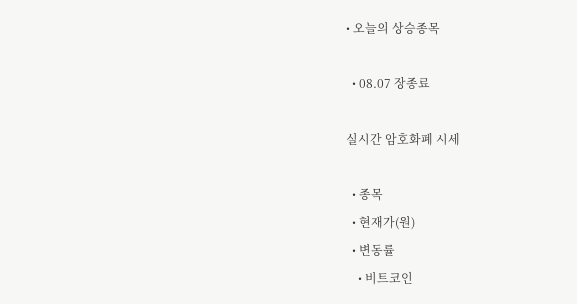• 오늘의 상승종목

  • 08.07 장종료

실시간 암호화폐 시세

  • 종목
  • 현재가(원)
  • 변동률
    • 비트코인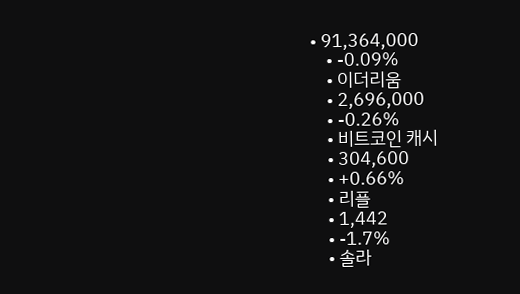• 91,364,000
    • -0.09%
    • 이더리움
    • 2,696,000
    • -0.26%
    • 비트코인 캐시
    • 304,600
    • +0.66%
    • 리플
    • 1,442
    • -1.7%
    • 솔라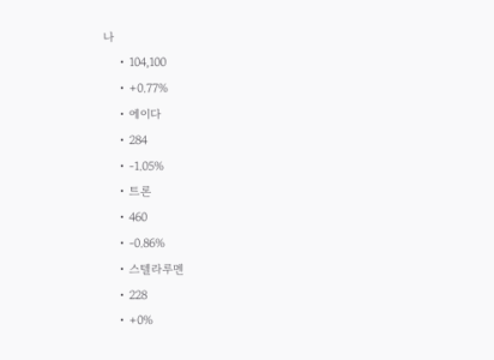나
    • 104,100
    • +0.77%
    • 에이다
    • 284
    • -1.05%
    • 트론
    • 460
    • -0.86%
    • 스텔라루멘
    • 228
    • +0%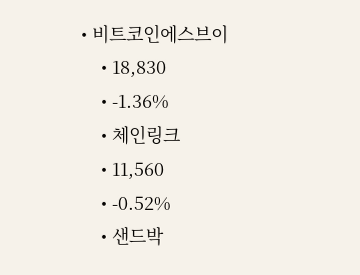• 비트코인에스브이
    • 18,830
    • -1.36%
    • 체인링크
    • 11,560
    • -0.52%
    • 샌드박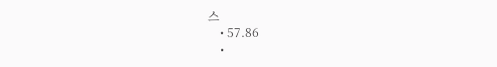스
    • 57.86
    •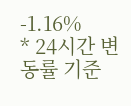-1.16%
* 24시간 변동률 기준